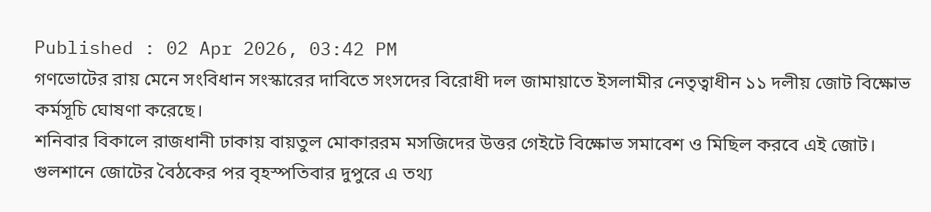Published : 02 Apr 2026, 03:42 PM
গণভোটের রায় মেনে সংবিধান সংস্কারের দাবিতে সংসদের বিরোধী দল জামায়াতে ইসলামীর নেতৃত্বাধীন ১১ দলীয় জোট বিক্ষোভ কর্মসূচি ঘোষণা করেছে।
শনিবার বিকালে রাজধানী ঢাকায় বায়তুল মোকাররম মসজিদের উত্তর গেইটে বিক্ষোভ সমাবেশ ও মিছিল করবে এই জোট।
গুলশানে জোটের বৈঠকের পর বৃহস্পতিবার দুপুরে এ তথ্য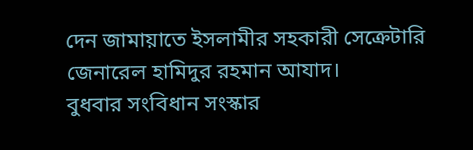দেন জামায়াতে ইসলামীর সহকারী সেক্রেটারি জেনারেল হামিদুর রহমান আযাদ।
বুধবার সংবিধান সংস্কার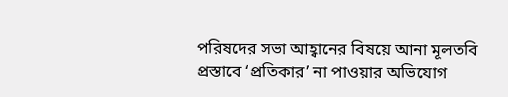পরিষদের সভা আহ্বানের বিষয়ে আনা মূলতবি প্রস্তাবে ‘প্রতিকার’ না পাওয়ার অভিযোগ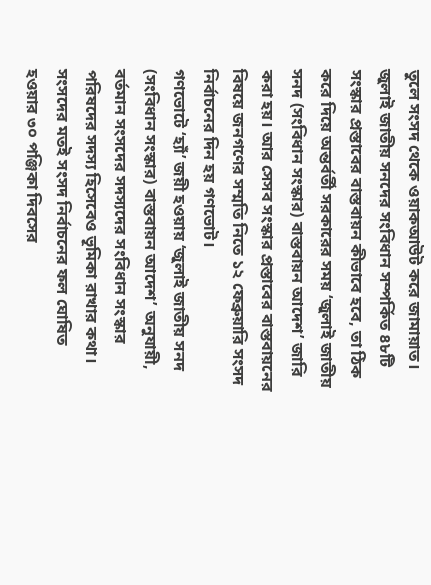তুলে সংসদ থেকে ওয়াকআউট করে জামায়াত।
জুলাই জাতীয় সনদের সংবিধান সম্পর্কিত ৪৮টি সংস্কার প্রস্তাবের বাস্তবায়ন কীভাবে হবে, তা ঠিক করে দিয়ে অন্তর্বর্তী সরকারের সময় ‘জুলাই জাতীয় সনদ (সংবিধান সংস্কার) বাস্তবায়ন আদেশ’ জারি করা হয়। আর সেসব সংস্কার প্রস্তাবের বাস্তবায়নের বিষয়ে জনগণের সম্মতি নিতে ১২ ফেব্রুয়ারি সংসদ নির্বাচনের দিন হয় গণভোট।
গণভোটে ‘হ্যাঁ’ জয়ী হওয়ায় ‘জুলাই জাতীয় সনদ (সংবিধান সংস্কার) বাস্তবায়ন আদেশ’ অনুযায়ী, বর্তমান সংসদের সদস্যদের সংবিধান সংস্কার পরিষদের সদস্য হিসেবেও ভূমিকা রাখার কথা। সংসদের মতই সংসদ নির্বাচনের ফল ঘোষিত হওয়ার ৩০ পঞ্জিকা দিবসের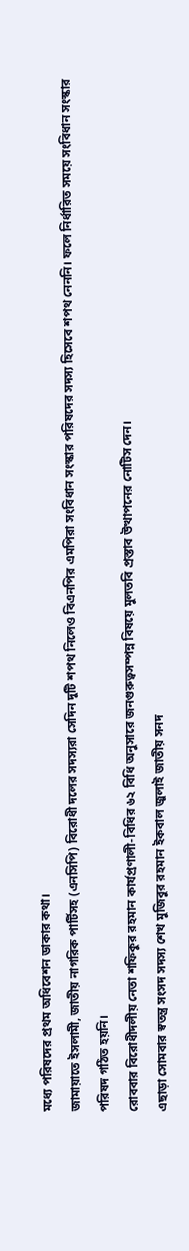মধ্যে পরিষদের প্রথম অধিবেশন ডাকার কথা।
জামায়াতে ইসলামী, জাতীয় নাগরিক পার্টিসহ (এনসিপি) বিরোধী দলের সদস্যরা সেদিন দুটি শপথ নিলেও বিএনপির এমপিরা সংবিধান সংস্কার পরিষদের সদস্য হিসেবে শপথ নেননি। ফলে নির্ধারিত সময়ে সংবিধান সংস্কার পরিষদ গঠিত হয়নি।
রোববার বিরোধীদলীয় নেতা শফিকুর রহমান কার্যপ্রণালী-বিধির ৬২ বিধি অনুসারে জনগুরুত্বসম্পন্ন বিষয়ে মুলতবি প্রস্তাব উত্থাপনের নোটিস দেন।
এছাড়া সোমবার স্বতন্ত্র সংসদ সদস্য শেখ মুজিবুর রহমান ইকবাল জুলাই জাতীয় সনদ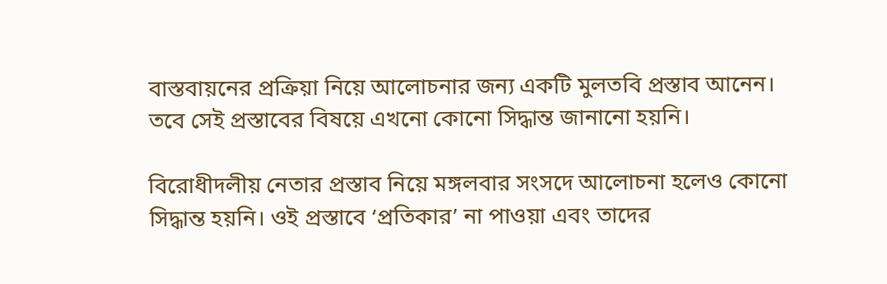বাস্তবায়নের প্রক্রিয়া নিয়ে আলোচনার জন্য একটি মুলতবি প্রস্তাব আনেন। তবে সেই প্রস্তাবের বিষয়ে এখনো কোনো সিদ্ধান্ত জানানো হয়নি।

বিরোধীদলীয় নেতার প্রস্তাব নিয়ে মঙ্গলবার সংসদে আলোচনা হলেও কোনো সিদ্ধান্ত হয়নি। ওই প্রস্তাবে ‘প্রতিকার’ না পাওয়া এবং তাদের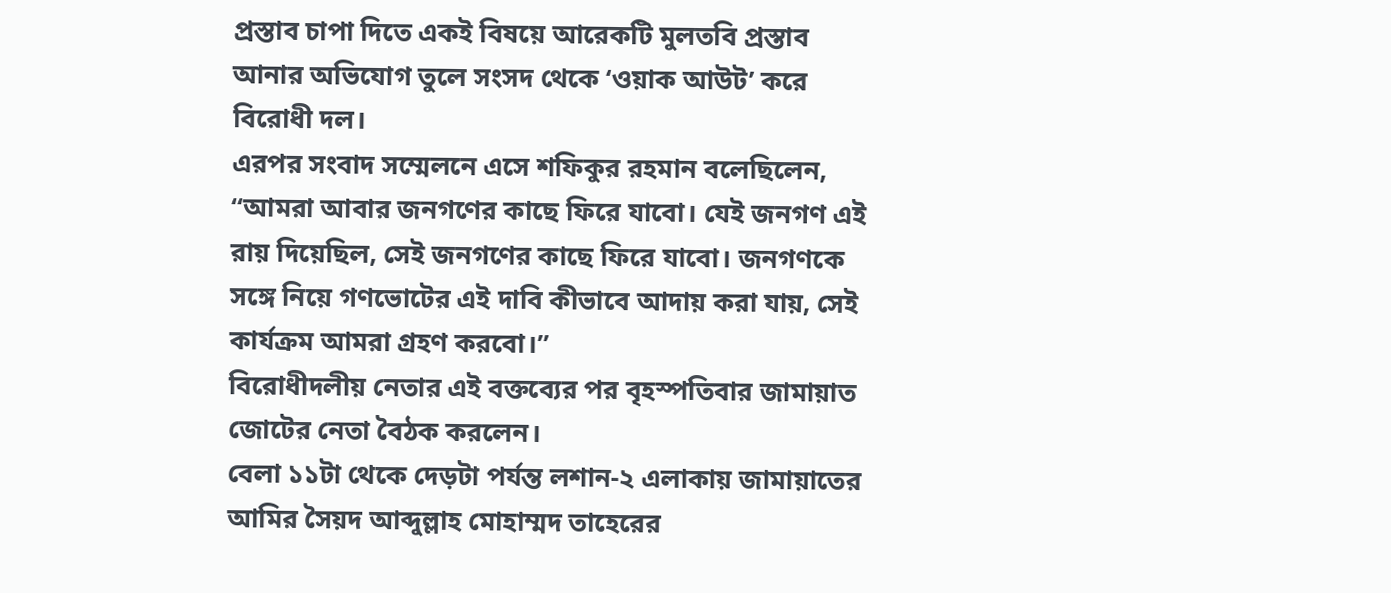প্রস্তাব চাপা দিতে একই বিষয়ে আরেকটি মুলতবি প্রস্তাব আনার অভিযোগ তুলে সংসদ থেকে ‘ওয়াক আউট’ করে বিরোধী দল।
এরপর সংবাদ সম্মেলনে এসে শফিকুর রহমান বলেছিলেন, “আমরা আবার জনগণের কাছে ফিরে যাবো। যেই জনগণ এই রায় দিয়েছিল, সেই জনগণের কাছে ফিরে যাবো। জনগণকে সঙ্গে নিয়ে গণভোটের এই দাবি কীভাবে আদায় করা যায়, সেই কার্যক্রম আমরা গ্রহণ করবো।”
বিরোধীদলীয় নেতার এই বক্তব্যের পর বৃহস্পতিবার জামায়াত জোটের নেতা বৈঠক করলেন।
বেলা ১১টা থেকে দেড়টা পর্যন্ত লশান-২ এলাকায় জামায়াতের আমির সৈয়দ আব্দুল্লাহ মোহাম্মদ তাহেরের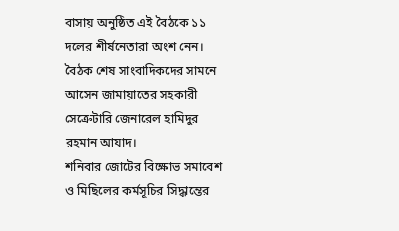বাসায় অনুষ্ঠিত এই বৈঠকে ১১ দলের শীর্ষনেতারা অংশ নেন।
বৈঠক শেষ সাংবাদিকদের সামনে আসেন জামায়াতের সহকারী সেক্রেটারি জেনারেল হামিদুর রহমান আযাদ।
শনিবার জোটের বিক্ষোভ সমাবেশ ও মিছিলের কর্মসূচির সিদ্ধান্তের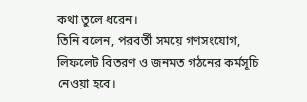কথা তুলে ধরেন।
তিনি বলেন, পরবর্তী সময়ে গণসংযোগ, লিফলেট বিতরণ ও জনমত গঠনের কর্মসূচি নেওয়া হবে।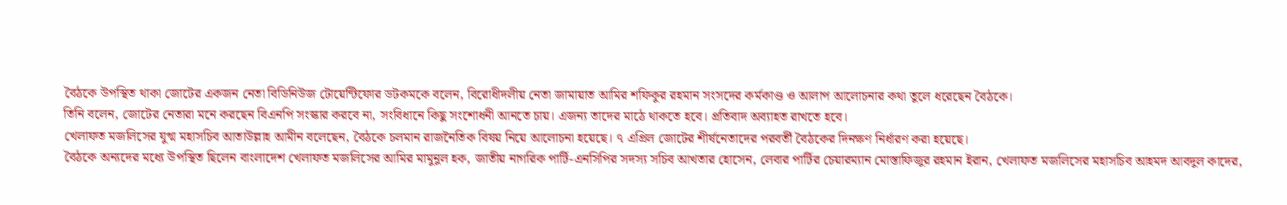বৈঠকে উপস্থিত থাকা জোটের একজন নেতা বিডিনিউজ টোয়েন্টিফোর ডটকমকে বলেন, বিরোধীদলীয় নেতা জামায়াত আমির শফিকুর রহমান সংসদের কর্মকাণ্ড ও আলাপ আলোচনার কথা তুলে ধরেছেন বৈঠকে।
তিনি বলেন, জোটের নেতারা মনে করছেন বিএনপি সংস্কার করবে না, সংবিধানে কিছু সংশোধনী আনতে চায়। এজন্য তাদের মাঠে থাকতে হবে। প্রতিবাদ অব্যাহত রাখতে হবে।
খেলাফত মজলিসের যুগ্ম মহাসচিব আতাউল্লাহ আমীন বলেছেন, বৈঠকে চলমান রাজনৈতিক বিষয় নিয়ে আলোচনা হয়েছে। ৭ এপ্রিল জোটের শীর্ষনেতাদের পরবর্তী বৈঠকের দিনক্ষণ নির্ধারণ করা হয়েছে।
বৈঠকে অন্যদের মধ্যে উপস্থিত ছিলেন বাংলাদেশ খেলাফত মজলিসের আমির মামুনুল হক, জাতীয় নাগরিক পার্টি-এনসিপির সদস্য সচিব আখতার হোসেন, লেবার পার্টির চেয়ারম্যান মোস্তাফিজুর রহমান ইরান, খেলাফত মজলিসের মহাসচিব আহমদ আবদুল কাদের,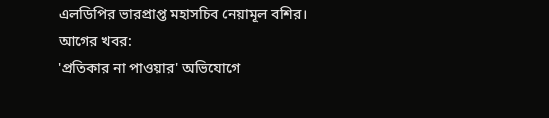এলডিপির ভারপ্রাপ্ত মহাসচিব নেয়ামূল বশির।
আগের খবর:
'প্রতিকার না পাওয়ার' অভিযোগে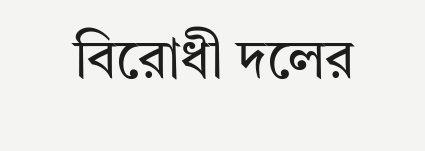বিরোধী দলের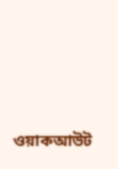ওয়াকআউট